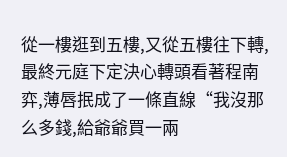從一樓逛到五樓,又從五樓往下轉,最終元庭下定決心轉頭看著程南弈,薄唇抿成了一條直線“我沒那么多錢,給爺爺買一兩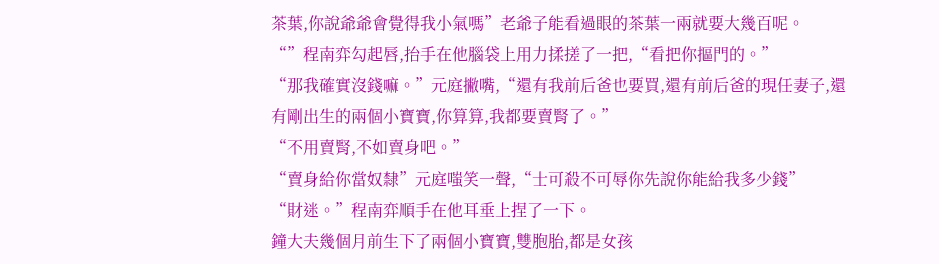茶葉,你說爺爺會覺得我小氣嗎”老爺子能看過眼的茶葉一兩就要大幾百呢。
“”程南弈勾起唇,抬手在他腦袋上用力揉搓了一把,“看把你摳門的。”
“那我確實沒錢嘛。”元庭撇嘴,“還有我前后爸也要買,還有前后爸的現任妻子,還有剛出生的兩個小寶寶,你算算,我都要賣腎了。”
“不用賣腎,不如賣身吧。”
“賣身給你當奴隸”元庭嗤笑一聲,“士可殺不可辱你先說你能給我多少錢”
“財迷。”程南弈順手在他耳垂上捏了一下。
鐘大夫幾個月前生下了兩個小寶寶,雙胞胎,都是女孩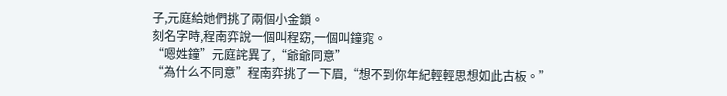子,元庭給她們挑了兩個小金鎖。
刻名字時,程南弈說一個叫程窈,一個叫鐘窕。
“嗯姓鐘”元庭詫異了,“爺爺同意”
“為什么不同意”程南弈挑了一下眉,“想不到你年紀輕輕思想如此古板。”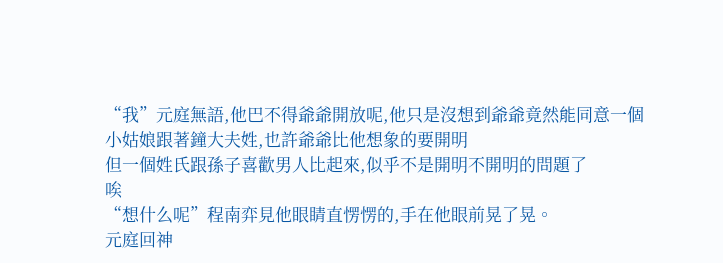“我”元庭無語,他巴不得爺爺開放呢,他只是沒想到爺爺竟然能同意一個小姑娘跟著鐘大夫姓,也許爺爺比他想象的要開明
但一個姓氏跟孫子喜歡男人比起來,似乎不是開明不開明的問題了
唉
“想什么呢”程南弈見他眼睛直愣愣的,手在他眼前晃了晃。
元庭回神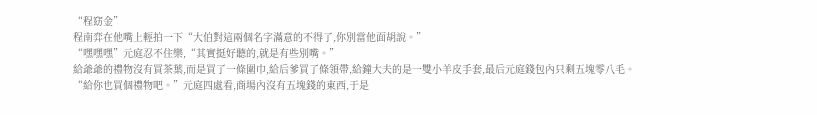“程窈金”
程南弈在他嘴上輕拍一下“大伯對這兩個名字滿意的不得了,你別當他面胡說。”
“嘿嘿嘿”元庭忍不住樂,“其實挺好聽的,就是有些別嘴。”
給爺爺的禮物沒有買茶葉,而是買了一條圍巾,給后爹買了條領帶,給鐘大夫的是一雙小羊皮手套,最后元庭錢包內只剩五塊零八毛。
“給你也買個禮物吧。”元庭四處看,商場內沒有五塊錢的東西,于是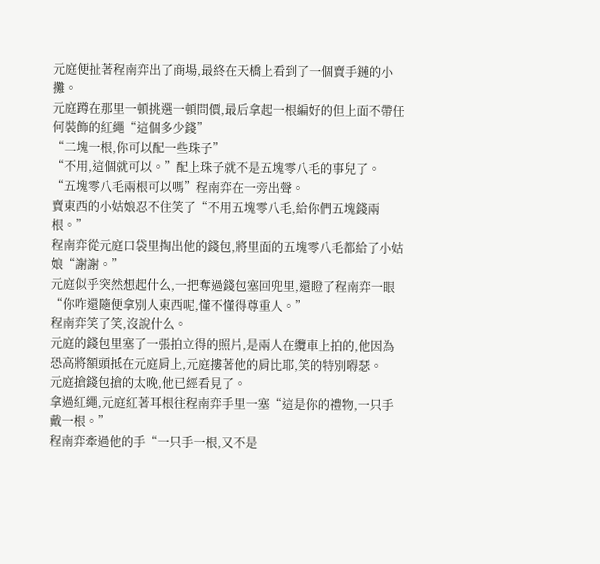元庭便扯著程南弈出了商場,最終在天橋上看到了一個賣手鏈的小攤。
元庭蹲在那里一頓挑選一頓問價,最后拿起一根編好的但上面不帶任何裝飾的紅繩“這個多少錢”
“二塊一根,你可以配一些珠子”
“不用,這個就可以。”配上珠子就不是五塊零八毛的事兒了。
“五塊零八毛兩根可以嗎”程南弈在一旁出聲。
賣東西的小姑娘忍不住笑了“不用五塊零八毛,給你們五塊錢兩根。”
程南弈從元庭口袋里掏出他的錢包,將里面的五塊零八毛都給了小姑娘“謝謝。”
元庭似乎突然想起什么,一把奪過錢包塞回兜里,還瞪了程南弈一眼“你咋還隨便拿別人東西呢,懂不懂得尊重人。”
程南弈笑了笑,沒說什么。
元庭的錢包里塞了一張拍立得的照片,是兩人在纜車上拍的,他因為恐高將額頭抵在元庭肩上,元庭摟著他的肩比耶,笑的特別嘚瑟。
元庭搶錢包搶的太晚,他已經看見了。
拿過紅繩,元庭紅著耳根往程南弈手里一塞“這是你的禮物,一只手戴一根。”
程南弈牽過他的手“一只手一根,又不是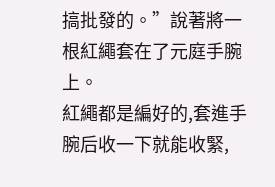搞批發的。”說著將一根紅繩套在了元庭手腕上。
紅繩都是編好的,套進手腕后收一下就能收緊,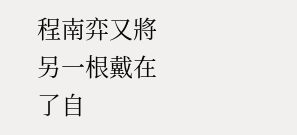程南弈又將另一根戴在了自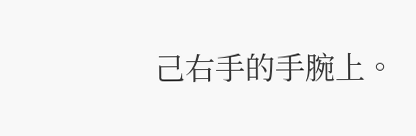己右手的手腕上。